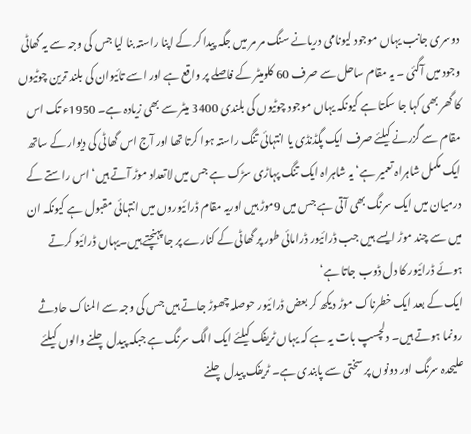دوسری جانب یہاں موجود لیونامی دریانے سنگ مر مر میں جگہ پیدا کر کے اپنا راستہ بنا لیا جس کی وجہ سے یہ گھاٹی وجود میں آگئی ۔ یہ مقام ساحل سے صرف 60 کلومیٹر کے فاصلے پر واقع ہے اور اسے تائیوان کی بلند ترین چوٹیوں کا گھر بھی کہا جا سکتا ہے کیونکہ یہاں موجود چوٹیوں کی بلندی 3400 میٹر سے بھی زیادہ ہے۔ 1950ء تک اس مقام سے گزرنے کیلئے صرف ایک پگڈنڈی یا انتہائی تنگ راستہ ہوا کرتا تھا اور آج اس گھاٹی کی دیوار کے ساتھ ایک مکمل شاہراہ تعمیر ہے‘ یہ شاہراہ ایک تنگ پہاڑی سڑک ہے جس میں لاتعداد موڑ آتے ہیں‘ اس راستے کے درمیان میں ایک سرنگ بھی آتی ہے جس میں 9موڑ ہیں اوریہ مقام ڈرائیوروں میں انتہائی مقبول ہے کیونکہ ان میں سے چند موڑ ایسے ہیں جب ڈرائیور ڈرامائی طور پر گھاٹی کے کنارے پر جا پہنچتے ہیں۔یہاں ڈرائیو کرتے ہوئے ڈرائیور کا دل ڈوب جاتا ہے‘
ایک کے بعد ایک خطرناک موڑ دیکھ کر بعض ڈرائیور حوصلہ چھوڑ جاتے ہیں جس کی وجہ سے المناک حادثے رونما ہوتے ہیں۔ دلچسپ بات یہ ہے کہ یہاں ٹریفک کیلئے ایک الگ سرنگ ہے جبکہ پیدل چلنے والوں کیلئے علیحدہ سرنگ اور دونوں پر سختی سے پابندی ہے۔ ٹریفک پیدل چلنے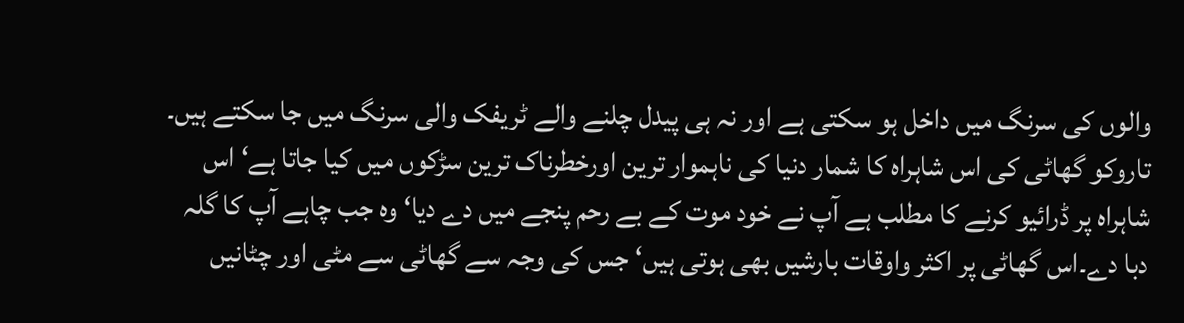والوں کی سرنگ میں داخل ہو سکتی ہے اور نہ ہی پیدل چلنے والے ٹریفک والی سرنگ میں جا سکتے ہیں۔ تاروکو گھاٹی کی اس شاہراہ کا شمار دنیا کی ناہموار ترین اورخطرناک ترین سڑکوں میں کیا جاتا ہے‘ اس شاہراہ پر ڈرائیو کرنے کا مطلب ہے آپ نے خود موت کے بے رحم پنجے میں دے دیا‘ وہ جب چاہے آپ کا گلہ دبا دے۔اس گھاٹی پر اکثر واوقات بارشیں بھی ہوتی ہیں‘ جس کی وجہ سے گھاٹی سے مٹی اور چٹانیں